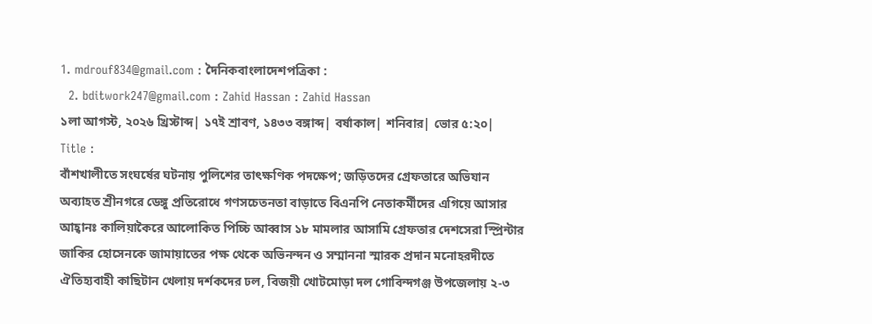1. mdrouf834@gmail.com : দৈনিকবাংলাদেশপত্রিকা :
  2. bditwork247@gmail.com : Zahid Hassan : Zahid Hassan
১লা আগস্ট, ২০২৬ খ্রিস্টাব্দ| ১৭ই শ্রাবণ, ১৪৩৩ বঙ্গাব্দ| বর্ষাকাল| শনিবার| ভোর ৫:২০|
Title :
বাঁশখালীতে সংঘর্ষের ঘটনায় পুলিশের তাৎক্ষণিক পদক্ষেপ; জড়িতদের গ্রেফতারে অভিযান অব্যাহত শ্রীনগরে ডেঙ্গু প্রতিরোধে গণসচেতনতা বাড়াতে বিএনপি নেতাকর্মীদের এগিয়ে আসার আহ্বানঃ কালিয়াকৈরে আলোকিত পিচ্চি আব্বাস ১৮ মামলার আসামি গ্রেফতার দেশসেরা স্প্রিন্টার জাকির হোসেনকে জামায়াতের পক্ষ থেকে অভিনন্দন ও সম্মাননা স্মারক প্রদান মনোহরদীতে ঐতিহ্যবাহী কাছিটান খেলায় দর্শকদের ঢল, বিজয়ী খোটমোড়া দল গোবিন্দগঞ্জ উপজেলায় ২-৩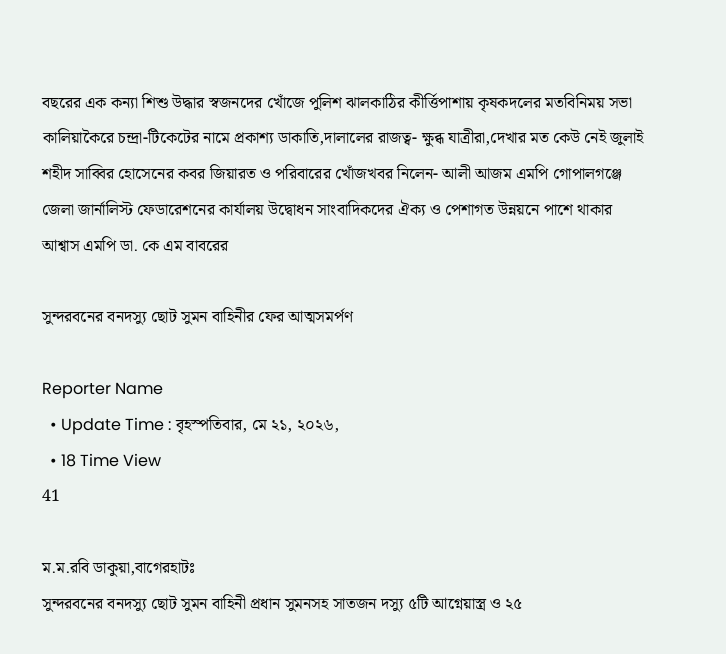বছরের এক কন্যা শিশু উদ্ধার স্বজনদের খোঁজে পুলিশ ঝালকাঠির কীর্ত্তিপাশায় কৃষকদলের মতবিনিময় সভা কালিয়াকৈরে চন্দ্রা-টিকেটের নামে প্রকাশ্য ডাকাতি,দালালের রাজত্ব- ক্ষুব্ধ যাত্রীরা,দেখার মত কেউ নেই জুলাই শহীদ সাব্বির হোসেনের কবর জিয়ারত ও পরিবারের খোঁজখবর নিলেন- আলী আজম এমপি গোপালগঞ্জে জেলা জার্নালিস্ট ফেডারেশনের কার্যালয় উদ্বোধন সাংবাদিকদের ঐক্য ও পেশাগত উন্নয়নে পাশে থাকার আশ্বাস এমপি ডা. কে এম বাবরের

সুন্দরবনের বনদস্যু ছোট সুমন বাহিনীর ফের আত্মসমর্পণ

Reporter Name
  • Update Time : বৃহস্পতিবার, মে ২১, ২০২৬,
  • 18 Time View
41

ম.ম.রবি ডাকুয়া,বাগেরহাটঃ
সুন্দরবনের বনদস্যু ছোট সুমন বাহিনী প্রধান সুমনসহ সাতজন দস্যু ৫টি আগ্নেয়াস্ত্র ও ২৫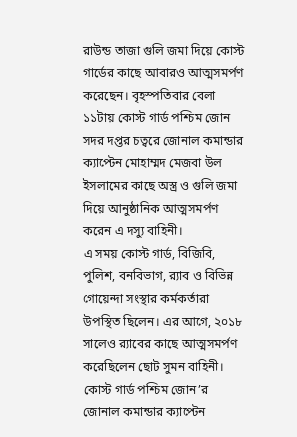রাউন্ড তাজা গুলি জমা দিয়ে কোস্ট গার্ডের কাছে আবারও আত্মসমর্পণ করেছেন। বৃহস্পতিবার বেলা ১১টায় কোস্ট গার্ড পশ্চিম জোন সদর দপ্তর চত্বরে জোনাল কমান্ডার ক্যাপ্টেন মোহাম্মদ মেজবা উল ইসলামের কাছে অস্ত্র ও গুলি জমা দিয়ে আনুষ্ঠানিক আত্মসমর্পণ করেন এ দস্যু বাহিনী।
এ সময় কোস্ট গার্ড, বিজিবি, পুলিশ, বনবিভাগ, র‍্যাব ও বিভিন্ন গোয়েন্দা সংস্থার কর্মকর্তারা উপস্থিত ছিলেন। এর আগে, ২০১৮ সালেও র‍্যাবের কাছে আত্মসমর্পণ করেছিলেন ছোট সুমন বাহিনী।
কোস্ট গার্ড পশ্চিম জোন’র জোনাল কমান্ডার ক্যাপ্টেন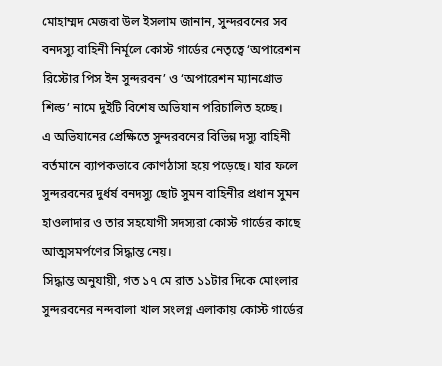মোহাম্মদ মেজবা উল ইসলাম জানান, সুন্দরবনের সব বনদস্যু বাহিনী নির্মূলে কোস্ট গার্ডের নেতৃত্বে ‘অপারেশন রিস্টোর পিস ইন সুন্দরবন’ ও ‘অপারেশন ম্যানগ্রোভ শিল্ড’ নামে দুইটি বিশেষ অভিযান পরিচালিত হচ্ছে।
এ অভিযানের প্রেক্ষিতে সুন্দরবনের বিভিন্ন দস্যু বাহিনী বর্তমানে ব্যাপকভাবে কোণঠাসা হয়ে পড়েছে। যার ফলে সুন্দরবনের দুর্ধর্ষ বনদস্যু ছোট সুমন বাহিনীর প্রধান সুমন হাওলাদার ও তার সহযোগী সদস্যরা কোস্ট গার্ডের কাছে আত্মসমর্পণের সিদ্ধান্ত নেয়।
সিদ্ধান্ত অনুযায়ী, গত ১৭ মে রাত ১১টার দিকে মোংলার সুন্দরবনের নন্দবালা খাল সংলগ্ন এলাকায় কোস্ট গার্ডের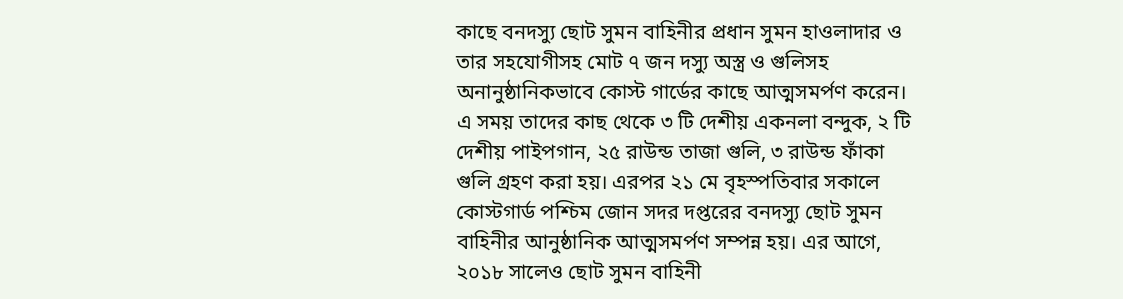কাছে বনদস্যু ছোট সুমন বাহিনীর প্রধান সুমন হাওলাদার ও তার সহযোগীসহ মোট ৭ জন দস্যু অস্ত্র ও গুলিসহ অনানুষ্ঠানিকভাবে কোস্ট গার্ডের কাছে আত্মসমর্পণ করেন।
এ সময় তাদের কাছ থেকে ৩ টি দেশীয় একনলা বন্দুক, ২ টি দেশীয় পাইপগান, ২৫ রাউন্ড তাজা গুলি, ৩ রাউন্ড ফাঁকা গুলি গ্রহণ করা হয়। এরপর ২১ মে বৃহস্পতিবার সকালে কোস্টগার্ড পশ্চিম জোন সদর দপ্তরের বনদস্যু ছোট সুমন বাহিনীর আনুষ্ঠানিক আত্মসমর্পণ সম্পন্ন হয়। এর আগে, ২০১৮ সালেও ছোট সুমন বাহিনী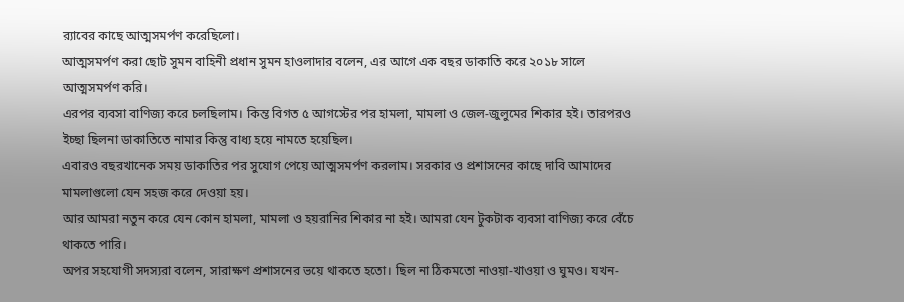র‍্যাবের কাছে আত্মসমর্পণ করেছিলো।
আত্মসমর্পণ করা ছোট সুমন বাহিনী প্রধান সুমন হাওলাদার বলেন, এর আগে এক বছর ডাকাতি করে ২০১৮ সালে আত্মসমর্পণ করি।
এরপর ব্যবসা বাণিজ্য করে চলছিলাম। কিন্ত বিগত ৫ আগস্টের পর হামলা, মামলা ও জেল-জুলুমের শিকার হই। তারপরও ইচ্ছা ছিলনা ডাকাতিতে নামার কিন্তু বাধ্য হয়ে নামতে হয়েছিল।
এবারও বছরখানেক সময় ডাকাতির পর সুযোগ পেয়ে আত্মসমর্পণ করলাম। সরকার ও প্রশাসনের কাছে দাবি আমাদের মামলাগুলো যেন সহজ করে দেওয়া হয়।
আর আমরা নতুন করে যেন কোন হামলা, মামলা ও হয়রানির শিকার না হই। আমরা যেন টুকটাক ব্যবসা বাণিজ্য করে বেঁচে থাকতে পারি।
অপর সহযোগী সদস্যরা বলেন, সারাক্ষণ প্রশাসনের ভয়ে থাকতে হতো। ছিল না ঠিকমতো নাওয়া-খাওয়া ও ঘুমও। যখন-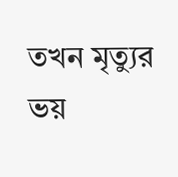তখন মৃত্যুর ভয়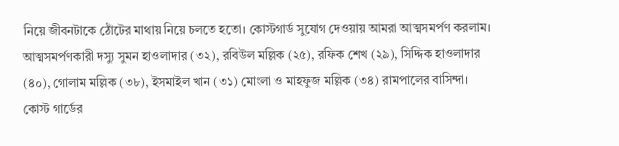নিয়ে জীবনটাকে ঠোঁটের মাথায় নিয়ে চলতে হতো। কোস্টগার্ড সুযোগ দেওয়ায় আমরা আত্মসমর্পণ করলাম।
আত্মসমর্পণকারী দস্যু সুমন হাওলাদার (৩২), রবিউল মল্লিক (২৫), রফিক শেখ (২৯), সিদ্দিক হাওলাদার (৪০), গোলাম মল্লিক (৩৮), ইসমাইল খান (৩১) মোংলা ও মাহফুজ মল্লিক (৩৪) রামপালের বাসিন্দা।
কোস্ট গার্ডের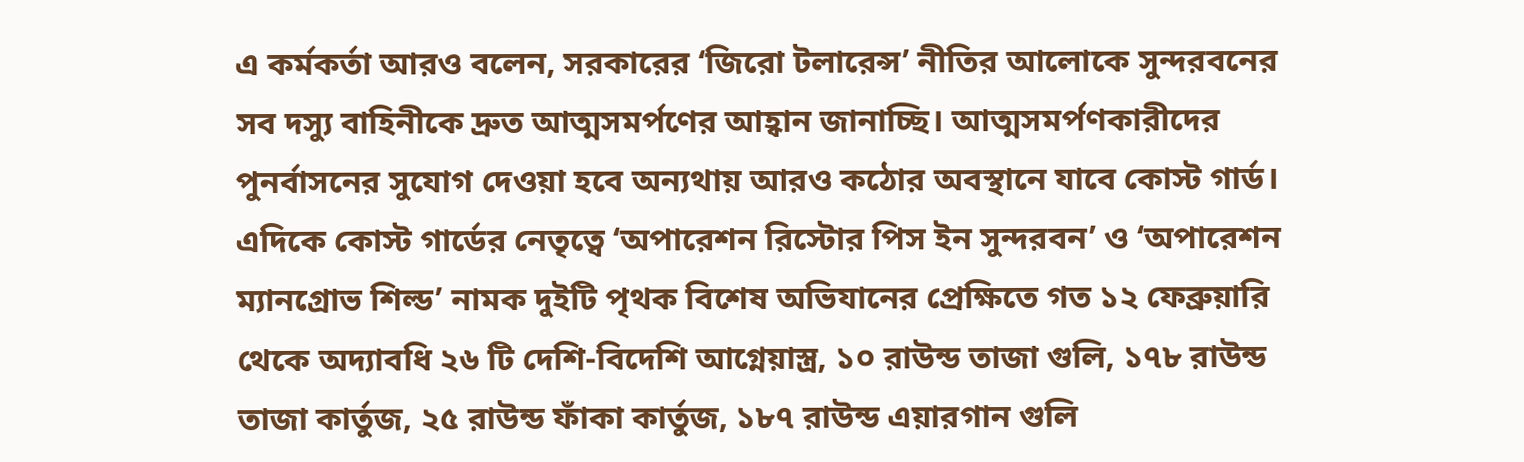এ কর্মকর্তা আরও বলেন, সরকারের ‘জিরো টলারেন্স’ নীতির আলোকে সুন্দরবনের সব দস্যু বাহিনীকে দ্রুত আত্মসমর্পণের আহ্বান জানাচ্ছি। আত্মসমর্পণকারীদের পুনর্বাসনের সুযোগ দেওয়া হবে অন্যথায় আরও কঠোর অবস্থানে যাবে কোস্ট গার্ড।
এদিকে কোস্ট গার্ডের নেতৃত্বে ‘অপারেশন রিস্টোর পিস ইন সুন্দরবন’ ও ‘অপারেশন ম্যানগ্রোভ শিল্ড’ নামক দুইটি পৃথক বিশেষ অভিযানের প্রেক্ষিতে গত ১২ ফেব্রুয়ারি থেকে অদ্যাবধি ২৬ টি দেশি-বিদেশি আগ্নেয়াস্ত্র, ১০ রাউন্ড তাজা গুলি, ১৭৮ রাউন্ড তাজা কার্তুজ, ২৫ রাউন্ড ফাঁকা কার্তুজ, ১৮৭ রাউন্ড এয়ারগান গুলি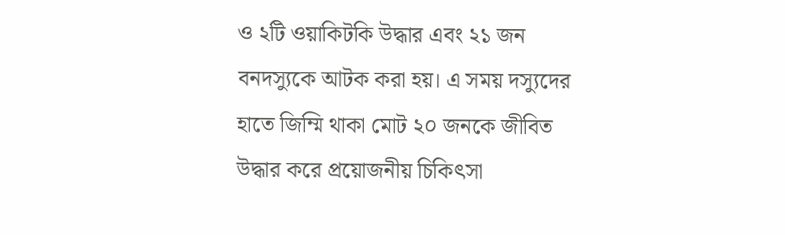ও ২টি ওয়াকিটকি উদ্ধার এবং ২১ জন বনদস্যুকে আটক করা হয়। এ সময় দস্যুদের হাতে জিম্মি থাকা মোট ২০ জনকে জীবিত উদ্ধার করে প্রয়োজনীয় চিকিৎসা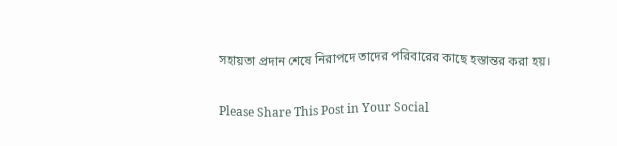সহায়তা প্রদান শেষে নিরাপদে তাদের পরিবারের কাছে হস্তান্তর করা হয়।

Please Share This Post in Your Social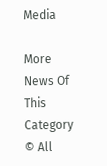Media

More News Of This Category
© All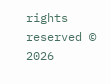rights reserved © 2026